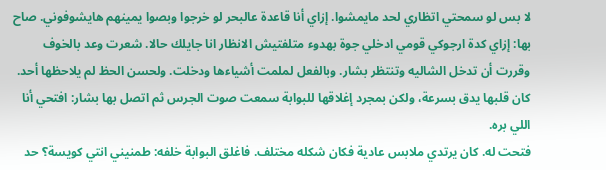لا بس لو سمحتي اتظاري لحد مايمشوا. إزاي أنا قاعدة عالبحر لو خرجوا وبصوا يمينهم هايشوفوني. صاح بها: إزاي كدة ارجوكي قومي ادخلي جوة بهدوء متلفتيش الانظار انا جايلك حالا. شعرت وعد بالخوف وقررت أن تدخل الشاليه وتنتظر بشار. وبالفعل لملمت أشياءها ودخلت. ولحسن الحظ لم يلاحظها أحد. كان قلبها يدق بسرعة، ولكن بمجرد إغلاقها للبوابة سمعت صوت الجرس ثم اتصل بها بشار: افتحي أنا اللي بره.
فتحت له. كان يرتدي ملابس عادية فكان شكله مختلف. فاغلق البوابة خلفه: طمنيني انتي كويسة؟ حد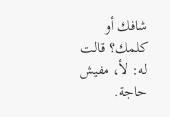شافك أو كلمك؟ قالت له: لأ، مفيش حاجة.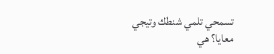تسمحي تلمي شنطك وتيجي معايا؟ هي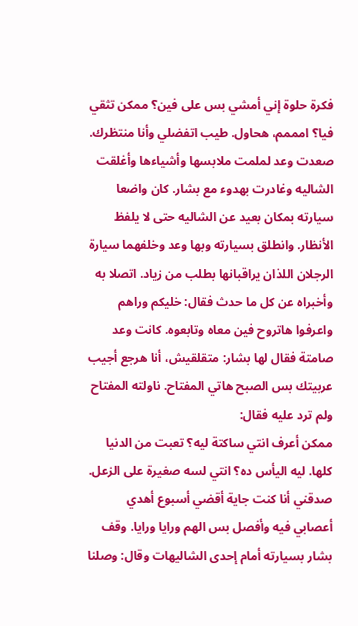فكرة حلوة إني أمشي بس على فين؟ ممكن تثقي فيا؟ امممم، هحاول. طيب اتفضلي وأنا منتظرك.
صعدت وعد لملمت ملابسها وأشياءها وأغلقت الشاليه وغادرت بهدوء مع بشار. كان واضعا سيارته بمكان بعيد عن الشاليه حتى لا يلفظ الأنظار. وانطلق بسيارته وبها وعد وخلفهما سيارة الرجلان اللذان يراقبانها بطلب من زياد. اتصلا به وأخبراه عن كل ما حدث فقال: خليكم وراهم واعرفوا هاتروح فين معاه وتابعوه. كانت وعد صامتة فقال لها بشار: متقلقيش، أنا هرجع أجيب عربيتك بس الصبح هاتي المفتاح. ناولته المفتاح ولم ترد عليه فقال:
ممكن أعرف انتي ساكتة ليه؟ تعبت من الدنيا كلها. ليه اليأس ده؟ انتي لسه صغيرة على الزعل. صدقني أنا كنت جاية أقضي أسبوع أهدي أعصابي فيه وأفصل بس الهم ورايا ورايا. وقف بشار بسيارته أمام إحدى الشاليهات وقال: وصلنا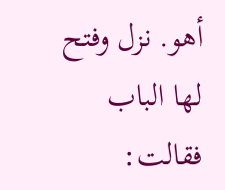أهو. نزل وفتح لها الباب فقالت: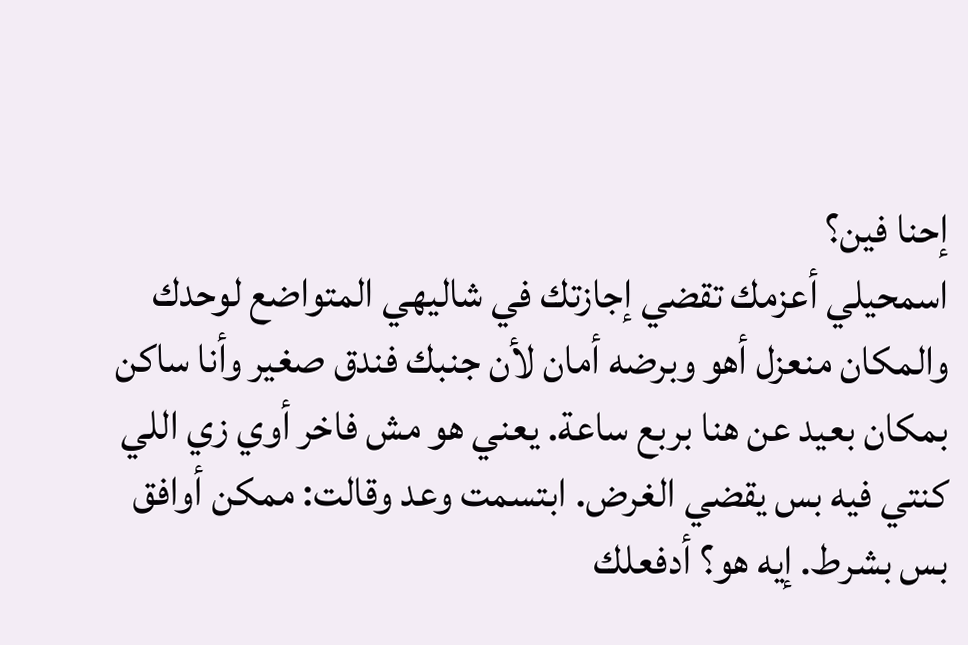إحنا فين؟
اسمحيلي أعزمك تقضي إجازتك في شاليهي المتواضع لوحدك والمكان منعزل أهو وبرضه أمان لأن جنبك فندق صغير وأنا ساكن بمكان بعيد عن هنا بربع ساعة. يعني هو مش فاخر أوي زي اللي كنتي فيه بس يقضي الغرض. ابتسمت وعد وقالت: ممكن أوافق بس بشرط. إيه هو؟ أدفعلك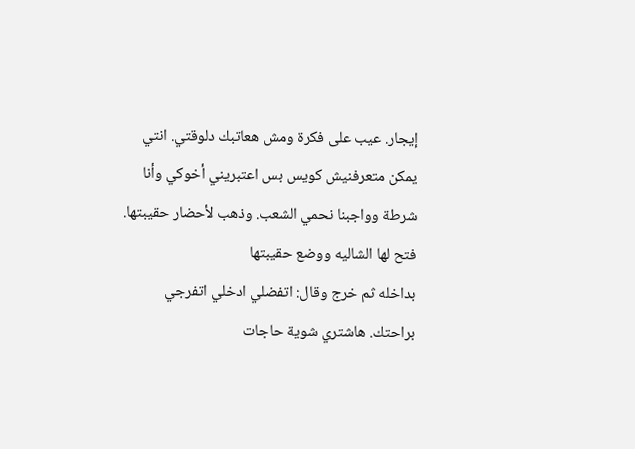إيجار. عيب على فكرة ومش هعاتبك دلوقتي. انتي يمكن متعرفنيش كويس بس اعتبريني أخوكي وأنا شرطة وواجبنا نحمي الشعب. وذهب لأحضار حقيبتها. فتح لها الشاليه ووضع حقيبتها
بداخله ثم خرج وقال: اتفضلي ادخلي اتفرجي براحتك. هاشتري شوية حاجات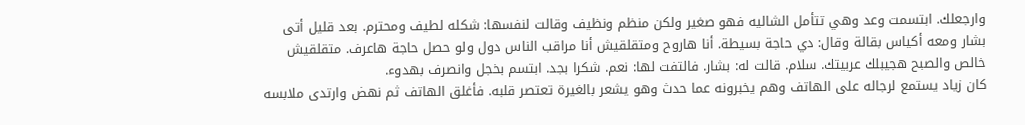وارجعلك. ابتسمت وعد وهي تتأمل الشاليه فهو صغير ولكن منظم ونظيف وقالت لنفسها: شكله لطيف ومحترم. بعد قليل أتى بشار ومعه أكياس بقالة وقال: دي حاجة بسيطة. أنا هاروح ومتقلقيش أنا مراقب الناس دول ولو حصل حاجة هاعرف. متقلقيش خالص والصبح هجيبلك عربيتك. سلام. قالت له: بشار. فالتفت لها: نعم. شكرا بجد. ابتسم بخجل وانصرف بهدوء.
كان زياد يستمع لرجاله على الهاتف وهم يخبرونه عما حدث وهو يشعر بالغيرة تعتصر قلبه. فأغلق الهاتف ثم نهض وارتدى ملابسه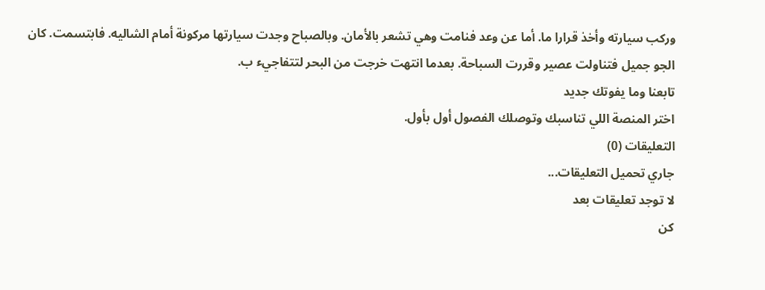وركب سيارته وأخذ قرارا ما. أما عن وعد فنامت وهي تشعر بالأمان. وبالصباح وجدت سيارتها مركونة أمام الشاليه. فابتسمت. كان الجو جميل فتناولت عصير وقررت السباحة. بعدما انتهت خرجت من البحر لتتفاجيء ب.
تابعنا وما يفوتك جديد
اختر المنصة اللي تناسبك وتوصلك الفصول أول بأول.
التعليقات (0)
جاري تحميل التعليقات...
لا توجد تعليقات بعد
كن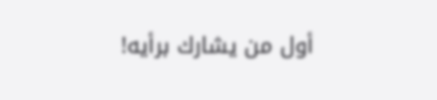أول من يشارك برأيه!